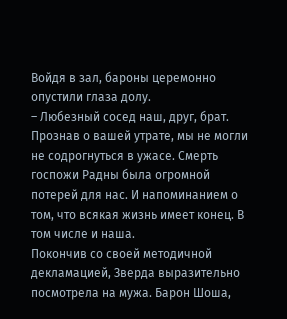Войдя в зал, бароны церемонно опустили глаза долу.
– Любезный сосед наш, друг, брат. Прознав о вашей утрате, мы не могли не содрогнуться в ужасе. Смерть госпожи Радны была огромной потерей для нас. И напоминанием о том, что всякая жизнь имеет конец. В том числе и наша.
Покончив со своей методичной декламацией, Зверда выразительно посмотрела на мужа. Барон Шоша,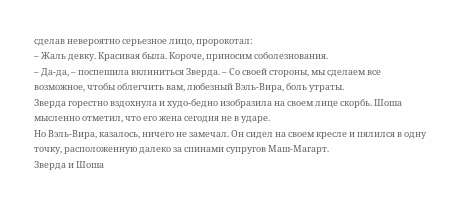сделав невероятно серьезное лицо, пророкотал:
– Жаль девку. Красивая была. Короче, приносим соболезнования.
– Да-да, – поспешила вклиниться Зверда. – Со своей стороны, мы сделаем все возможное, чтобы облегчить вам, любезный Вэль-Вира, боль утраты.
Зверда горестно вздохнула и худо-бедно изобразила на своем лице скорбь. Шоша мысленно отметил, что его жена сегодня не в ударе.
Но Вэль-Вира, казалось, ничего не замечал. Он сидел на своем кресле и пялился в одну точку, расположенную далеко за спинами супругов Маш-Магарт.
Зверда и Шоша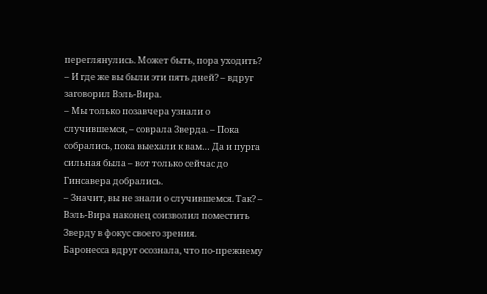переглянулись. Может быть, пора уходить?
– И где же вы были эти пять дней? – вдруг заговорил Вэль-Вира.
– Мы только позавчера узнали о случившемся, – соврала Зверда. – Пока собрались, пока выехали к вам… Да и пурга сильная была – вот только сейчас до Гинсавера добрались.
– Значит, вы не знали о случившемся. Так? – Вэль-Вира наконец соизволил поместить Зверду в фокус своего зрения.
Баронесса вдруг осознала, что по-прежнему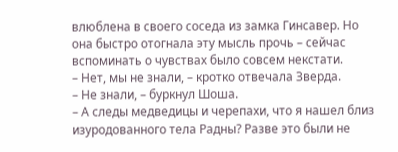влюблена в своего соседа из замка Гинсавер. Но она быстро отогнала эту мысль прочь – сейчас вспоминать о чувствах было совсем некстати.
– Нет, мы не знали, – кротко отвечала Зверда.
– Не знали, – буркнул Шоша.
– А следы медведицы и черепахи, что я нашел близ изуродованного тела Радны? Разве это были не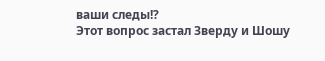ваши следы!?
Этот вопрос застал Зверду и Шошу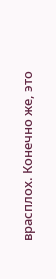врасплох. Конечно же, это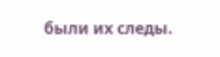были их следы.